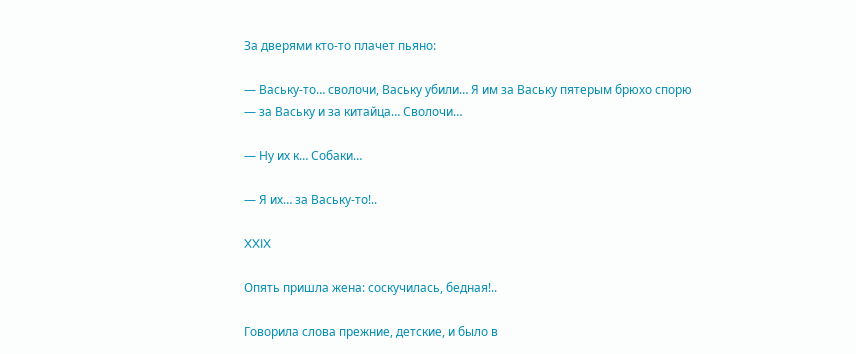За дверями кто-то плачет пьяно:

— Ваську-то… сволочи, Ваську убили… Я им за Ваську пятерым брюхо спорю — за Ваську и за китайца… Сволочи…

— Ну их к… Собаки…

— Я их… за Ваську-то!..

XXIX

Опять пришла жена: соскучилась, бедная!..

Говорила слова прежние, детские, и было в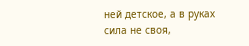ней детское, а в руках сила не своя,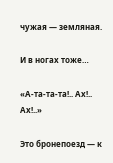чужая — земляная.

И в ногах тоже…

«А-та-та-та!.. Ах!.. Ах!..»

Это бронепоезд — к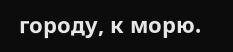городу, к морю.